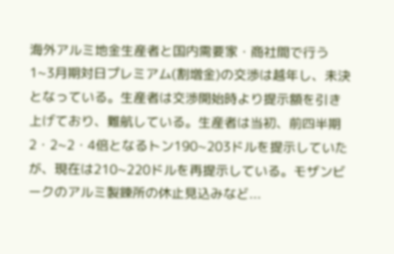海外アルミ地金生産者と国内需要家・商社間で行う1~3月期対日プレミアム(割増金)の交渉は越年し、未決となっている。生産者は交渉開始時より提示額を引き上げており、難航している。生産者は当初、前四半期2・2~2・4倍となるトン190~203ドルを提示していたが、現在は210~220ドルを再提示している。モザンビークのアルミ製錬所の休止見込みなど...